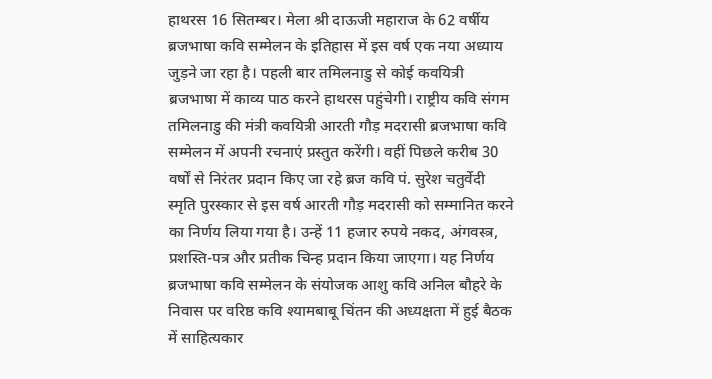हाथरस 16 सितम्बर। मेला श्री दाऊजी महाराज के 62 वर्षीय ब्रजभाषा कवि सम्मेलन के इतिहास में इस वर्ष एक नया अध्याय जुड़ने जा रहा है। पहली बार तमिलनाडु से कोई कवयित्री ब्रजभाषा में काव्य पाठ करने हाथरस पहुंचेगी। राष्ट्रीय कवि संगम तमिलनाडु की मंत्री कवयित्री आरती गौड़ मदरासी ब्रजभाषा कवि सम्मेलन में अपनी रचनाएं प्रस्तुत करेंगी। वहीं पिछले करीब 30 वर्षों से निरंतर प्रदान किए जा रहे ब्रज कवि पं. सुरेश चतुर्वेदी स्मृति पुरस्कार से इस वर्ष आरती गौड़ मदरासी को सम्मानित करने का निर्णय लिया गया है। उन्हें 11 हजार रुपये नकद, अंगवस्त्र, प्रशस्ति-पत्र और प्रतीक चिन्ह प्रदान किया जाएगा। यह निर्णय ब्रजभाषा कवि सम्मेलन के संयोजक आशु कवि अनिल बौहरे के निवास पर वरिष्ठ कवि श्यामबाबू चिंतन की अध्यक्षता में हुई बैठक में साहित्यकार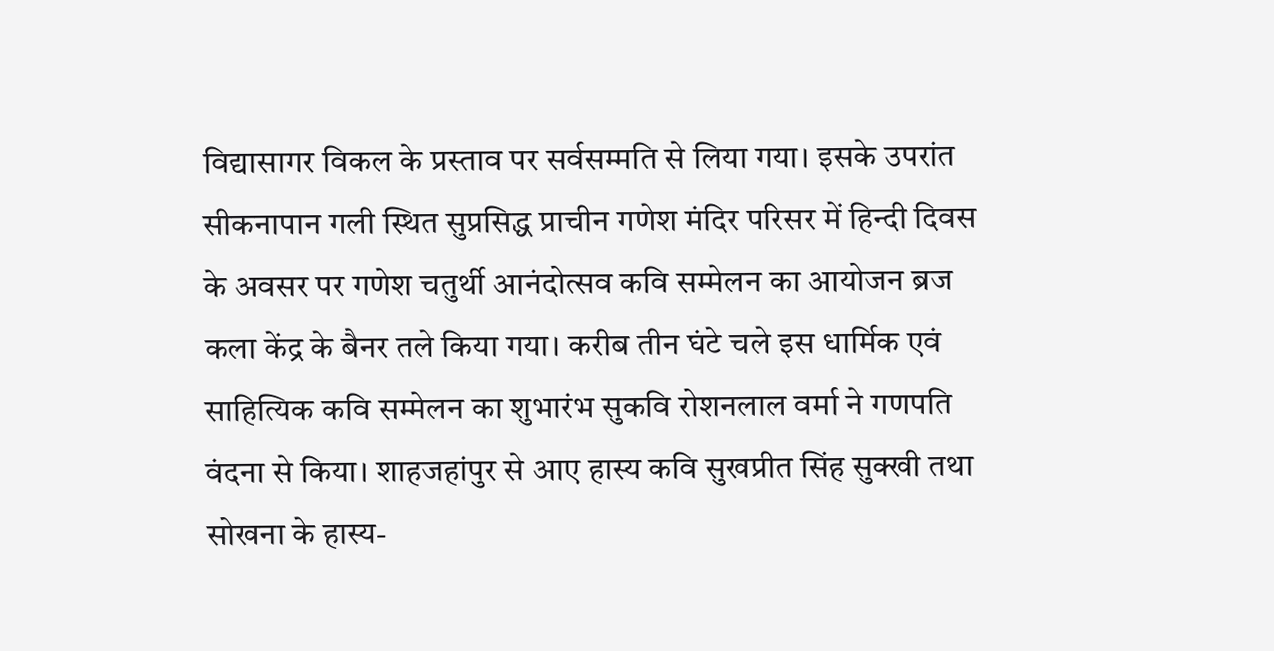विद्यासागर विकल के प्रस्ताव पर सर्वसम्मति से लिया गया। इसके उपरांत सीकनापान गली स्थित सुप्रसिद्ध प्राचीन गणेश मंदिर परिसर में हिन्दी दिवस के अवसर पर गणेश चतुर्थी आनंदोत्सव कवि सम्मेलन का आयोजन ब्रज कला केंद्र के बैनर तले किया गया। करीब तीन घंटे चले इस धार्मिक एवं साहित्यिक कवि सम्मेलन का शुभारंभ सुकवि रोशनलाल वर्मा ने गणपति वंदना से किया। शाहजहांपुर से आए हास्य कवि सुखप्रीत सिंह सुक्खी तथा सोखना के हास्य-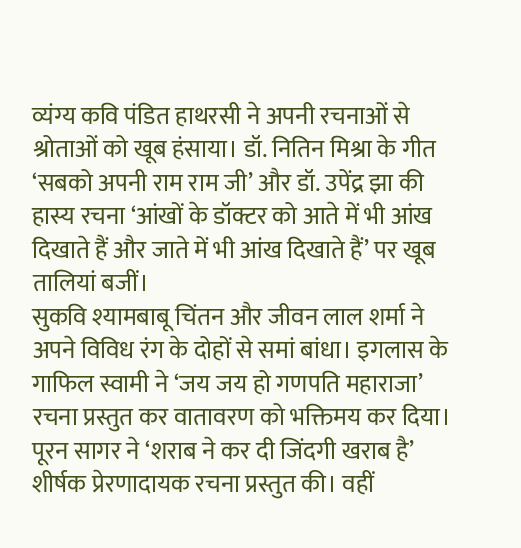व्यंग्य कवि पंडित हाथरसी ने अपनी रचनाओं से श्रोताओं को खूब हंसाया। डॉ. नितिन मिश्रा के गीत ‘सबको अपनी राम राम जी’ और डॉ. उपेंद्र झा की हास्य रचना ‘आंखों के डॉक्टर को आते में भी आंख दिखाते हैं और जाते में भी आंख दिखाते हैं’ पर खूब तालियां बजीं।
सुकवि श्यामबाबू चिंतन और जीवन लाल शर्मा ने अपने विविध रंग के दोहों से समां बांधा। इगलास के गाफिल स्वामी ने ‘जय जय हो गणपति महाराजा’ रचना प्रस्तुत कर वातावरण को भक्तिमय कर दिया। पूरन सागर ने ‘शराब ने कर दी जिंदगी खराब है’ शीर्षक प्रेरणादायक रचना प्रस्तुत की। वहीं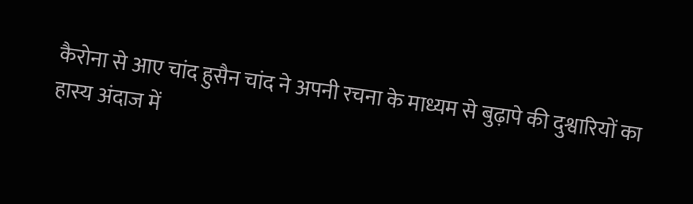कैरोना से आए चांद हुसैन चांद ने अपनी रचना के माध्यम से बुढ़ापे की दुश्वारियों का हास्य अंदाज में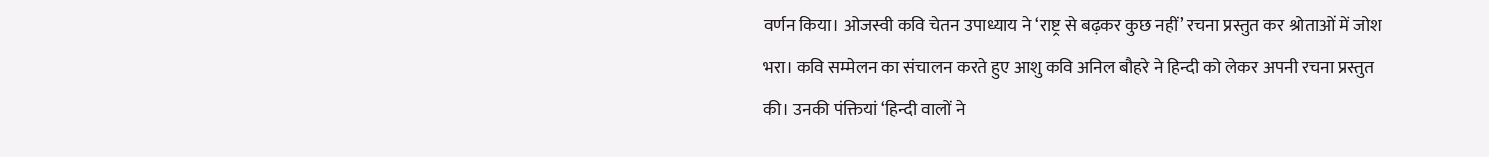वर्णन किया। ओजस्वी कवि चेतन उपाध्याय ने ‘राष्ट्र से बढ़कर कुछ नहीं’ रचना प्रस्तुत कर श्रोताओं में जोश भरा। कवि सम्मेलन का संचालन करते हुए आशु कवि अनिल बौहरे ने हिन्दी को लेकर अपनी रचना प्रस्तुत की। उनकी पंक्तियां ‘हिन्दी वालों ने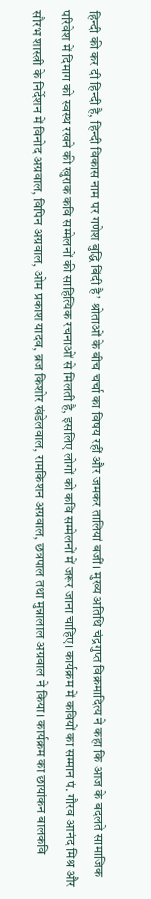हिन्दी की कर दी हिन्दी है, हिन्दी विकास नाम पर गणेश बुद्धि बिंदी है’ श्रोताओं के बीच चर्चा का विषय रहीं और जमकर तालियां बजीं। मुख्य अतिथि चंद्रगुप्त विक्रमादित्य ने कहा कि आज के बदलते सामाजिक परिवेश में दिमाग को स्वस्थ रखने की खुराक कवि सम्मेलनों की साहित्यिक रचनाओं से मिलती है, इसलिए लोगों को कवि सम्मेलनों में जरूर जाना चाहिए। कार्यक्रम में कवियों का सम्मान पं. गौरव आनंद मिश्र और सौरभ शास्त्री के निर्देशन में विनोद अग्रवाल, विपिन अग्रवाल, ओम प्रकाश यादव, ब्रज किशोर खंडेलवाल, रामकिशन अग्रवाल, छत्रपाल तथा मुन्नालाल अग्रवाल ने किया। कार्यक्रम का छायांकन बालकवि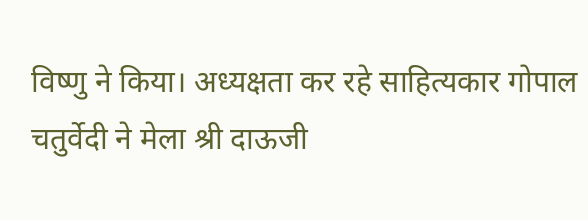विष्णु ने किया। अध्यक्षता कर रहे साहित्यकार गोपाल चतुर्वेदी ने मेला श्री दाऊजी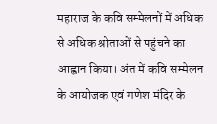महाराज के कवि सम्मेलनों में अधिक से अधिक श्रोताओं से पहुंचने का आह्वान किया। अंत में कवि सम्मेलन के आयोजक एवं गणेश मंदिर के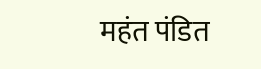महंत पंडित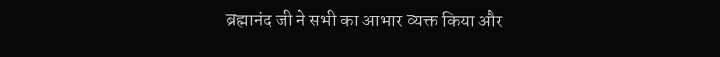ब्रह्मानंद जी ने सभी का आभार व्यक्त किया और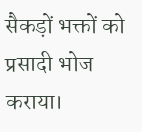सैकड़ों भक्तों को प्रसादी भोज कराया।